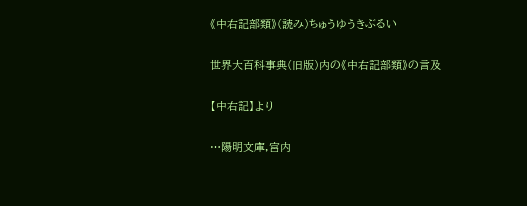《中右記部類》(読み)ちゅうゆうきぶるい

世界大百科事典(旧版)内の《中右記部類》の言及

【中右記】より

…陽明文庫,宮内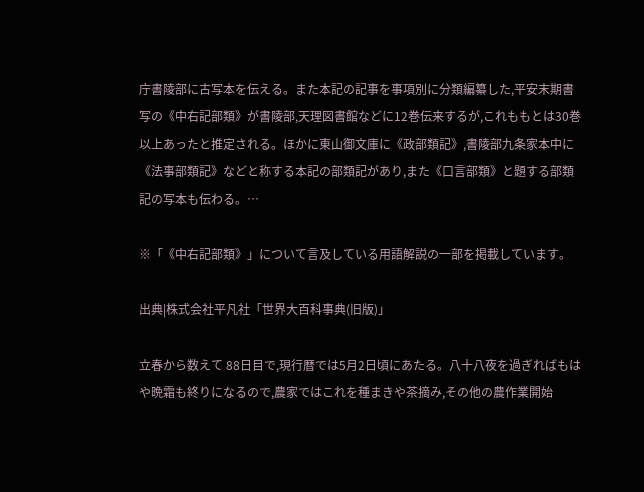庁書陵部に古写本を伝える。また本記の記事を事項別に分類編纂した,平安末期書写の《中右記部類》が書陵部,天理図書館などに12巻伝来するが,これももとは30巻以上あったと推定される。ほかに東山御文庫に《政部類記》,書陵部九条家本中に《法事部類記》などと称する本記の部類記があり,また《口言部類》と題する部類記の写本も伝わる。…

※「《中右記部類》」について言及している用語解説の一部を掲載しています。

出典|株式会社平凡社「世界大百科事典(旧版)」

立春から数えて 88日目で,現行暦では5月2日頃にあたる。八十八夜を過ぎればもはや晩霜も終りになるので,農家ではこれを種まきや茶摘み,その他の農作業開始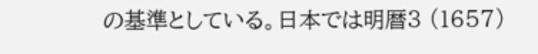の基準としている。日本では明暦3 (1657)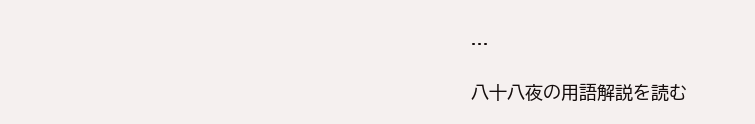...

八十八夜の用語解説を読む